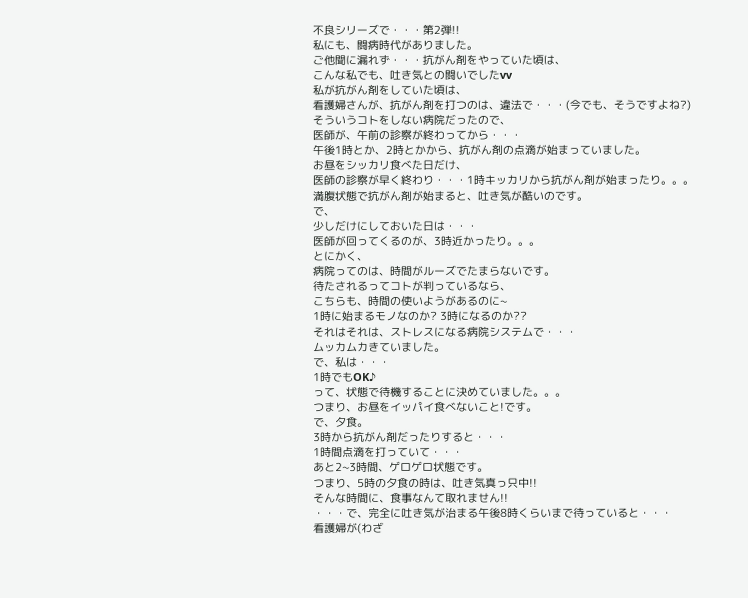不良シリーズで・・・第2弾!!
私にも、闘病時代がありました。
ご他聞に漏れず・・・抗がん剤をやっていた頃は、
こんな私でも、吐き気との闘いでしたvv
私が抗がん剤をしていた頃は、
看護婦さんが、抗がん剤を打つのは、違法で・・・(今でも、そうですよね?)
そういうコトをしない病院だったので、
医師が、午前の診察が終わってから・・・
午後1時とか、2時とかから、抗がん剤の点滴が始まっていました。
お昼をシッカリ食べた日だけ、
医師の診察が早く終わり・・・1時キッカリから抗がん剤が始まったり。。。
満腹状態で抗がん剤が始まると、吐き気が酷いのです。
で、
少しだけにしておいた日は・・・
医師が回ってくるのが、3時近かったり。。。
とにかく、
病院ってのは、時間がルーズでたまらないです。
待たされるってコトが判っているなら、
こちらも、時間の使いようがあるのに~
1時に始まるモノなのか? 3時になるのか??
それはそれは、ストレスになる病院システムで・・・
ムッカムカきていました。
で、私は・・・
1時でもOK♪
って、状態で待機することに決めていました。。。
つまり、お昼をイッパイ食べないこと!です。
で、夕食。
3時から抗がん剤だったりすると・・・
1時間点滴を打っていて・・・
あと2~3時間、ゲロゲロ状態です。
つまり、5時の夕食の時は、吐き気真っ只中!!
そんな時間に、食事なんて取れません!!
・・・で、完全に吐き気が治まる午後8時くらいまで待っていると・・・
看護婦が(わざ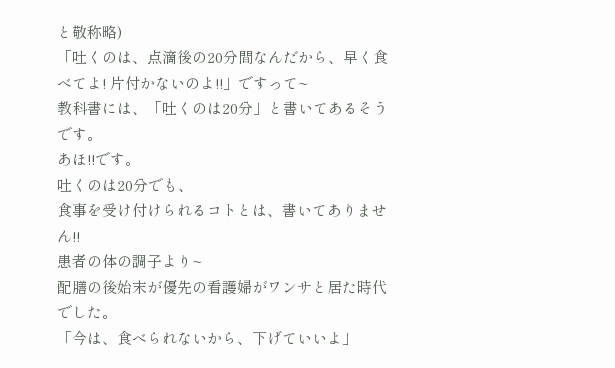と敬称略)
「吐くのは、点滴後の20分間なんだから、早く食べてよ! 片付かないのよ!!」ですって~
教科書には、「吐くのは20分」と書いてあるそうです。
あほ!!です。
吐くのは20分でも、
食事を受け付けられるコトとは、書いてありません!!
患者の体の調子より~
配膳の後始末が優先の看護婦がワンサと居た時代でした。
「今は、食べられないから、下げていいよ」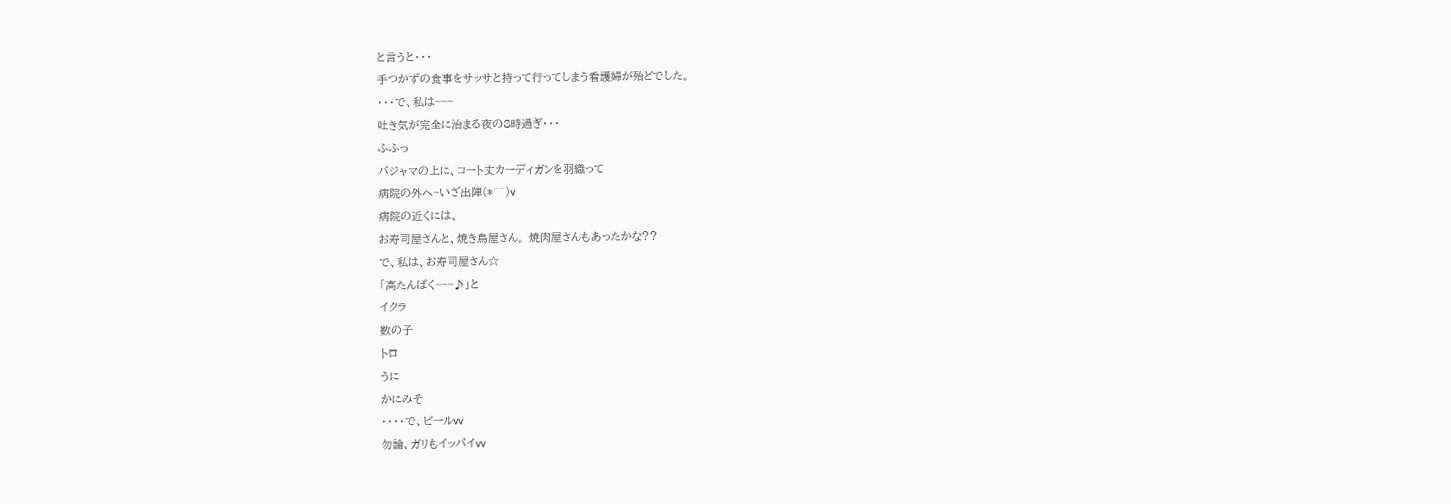と言うと・・・
手つかずの食事をサッサと持って行ってしまう看護婦が殆どでした。
・・・で、私は~~~
吐き気が完全に治まる夜の8時過ぎ・・・
ふふっ
パジャマの上に、コート丈カーディガンを羽織って
病院の外へ~いざ出陣(*^^)v
病院の近くには、
お寿司屋さんと、焼き鳥屋さん。 焼肉屋さんもあったかな??
で、私は、お寿司屋さん☆
「高たんぱく~~~♪」と
イクラ
数の子
トロ
うに
かにみそ
・・・・で、ビールvv
勿論、ガリもイッパイvv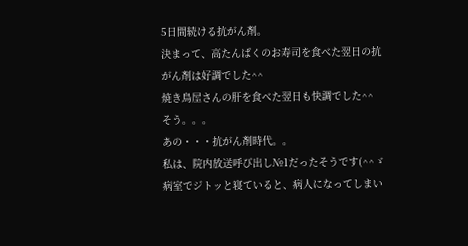5日間続ける抗がん剤。
決まって、高たんぱくのお寿司を食べた翌日の抗がん剤は好調でした^^
焼き鳥屋さんの肝を食べた翌日も快調でした^^
そう。。。
あの・・・抗がん剤時代。。
私は、院内放送呼び出し№1だったそうです(^^ゞ
病室でジトッと寝ていると、病人になってしまい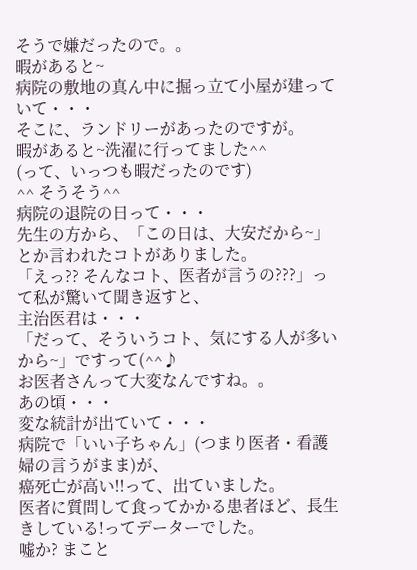そうで嫌だったので。。
暇があると~
病院の敷地の真ん中に掘っ立て小屋が建っていて・・・
そこに、ランドリーがあったのですが。
暇があると~洗濯に行ってました^^
(って、いっつも暇だったのです)
^^ そうそう^^
病院の退院の日って・・・
先生の方から、「この日は、大安だから~」とか言われたコトがありました。
「えっ?? そんなコト、医者が言うの???」って私が驚いて聞き返すと、
主治医君は・・・
「だって、そういうコト、気にする人が多いから~」ですって(^^♪
お医者さんって大変なんですね。。
あの頃・・・
変な統計が出ていて・・・
病院で「いい子ちゃん」(つまり医者・看護婦の言うがまま)が、
癌死亡が高い!!って、出ていました。
医者に質問して食ってかかる患者ほど、長生きしている!ってデーターでした。
嘘か? まこと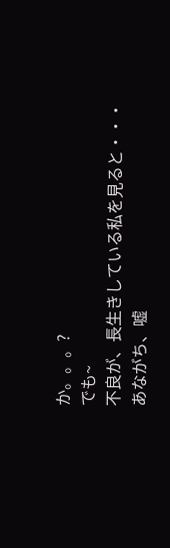か。。。?
でも~
不良が、長生きしている私を見ると・・・
あながち、嘘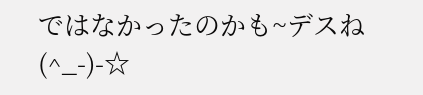ではなかったのかも~デスね(^_-)-☆